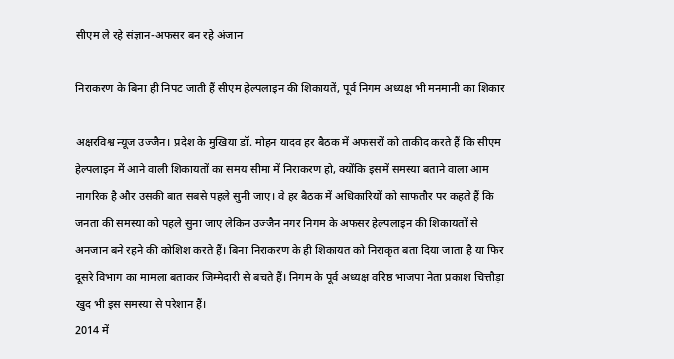सीएम ले रहे संज्ञान-अफसर बन रहे अंजान

निराकरण के बिना ही निपट जाती हैं सीएम हेल्पलाइन की शिकायतें, पूर्व निगम अध्यक्ष भी मनमानी का शिकार

अक्षरविश्व न्यूज उज्जैन। प्रदेश के मुखिया डॉ. मोहन यादव हर बैठक में अफसरों को ताकीद करते हैं कि सीएम हेल्पलाइन में आने वाली शिकायतों का समय सीमा में निराकरण हो, क्योंकि इसमें समस्या बताने वाला आम नागरिक है और उसकी बात सबसे पहले सुनी जाए। वे हर बैठक में अधिकारियों को साफतौर पर कहते हैं कि जनता की समस्या को पहले सुना जाए लेकिन उज्जैन नगर निगम के अफसर हेल्पलाइन की शिकायतों से अनजान बने रहने की कोशिश करते हैं। बिना निराकरण के ही शिकायत को निराकृत बता दिया जाता है या फिर दूसरे विभाग का मामला बताकर जिम्मेदारी से बचते हैं। निगम के पूर्व अध्यक्ष वरिष्ठ भाजपा नेता प्रकाश चित्तौड़ा खुद भी इस समस्या से परेशान हैं।
2014 में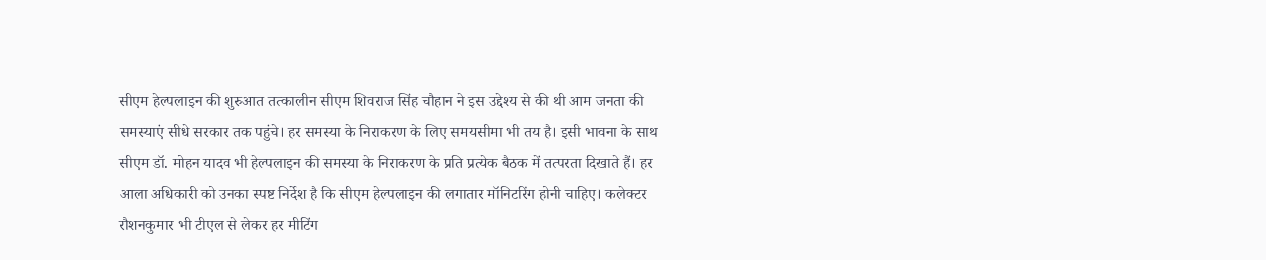सीएम हेल्पलाइन की शुरुआत तत्कालीन सीएम शिवराज सिंह चौहान ने इस उद्देश्य से की थी आम जनता की समस्याएं सीधे सरकार तक पहुंचे। हर समस्या के निराकरण के लिए समयसीमा भी तय है। इसी भावना के साथ सीएम डॉ. मोहन यादव भी हेल्पलाइन की समस्या के निराकरण के प्रति प्रत्येक बैठक में तत्परता दिखाते हैं। हर आला अधिकारी को उनका स्पष्ट निर्देश है कि सीएम हेल्पलाइन की लगातार मॉनिटरिंग होनी चाहिए। कलेक्टर रौशनकुमार भी टीएल से लेकर हर मीटिंग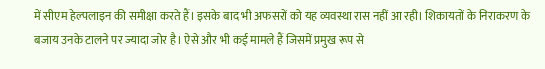में सीएम हेल्पलाइन की समीक्षा करते हैं। इसके बाद भी अफसरों को यह व्यवस्था रास नहीं आ रही। शिकायतों के निराकरण के बजाय उनके टालने पर ज्यादा जोर है। ऐसे और भी कई मामले हैं जिसमें प्रमुख रूप से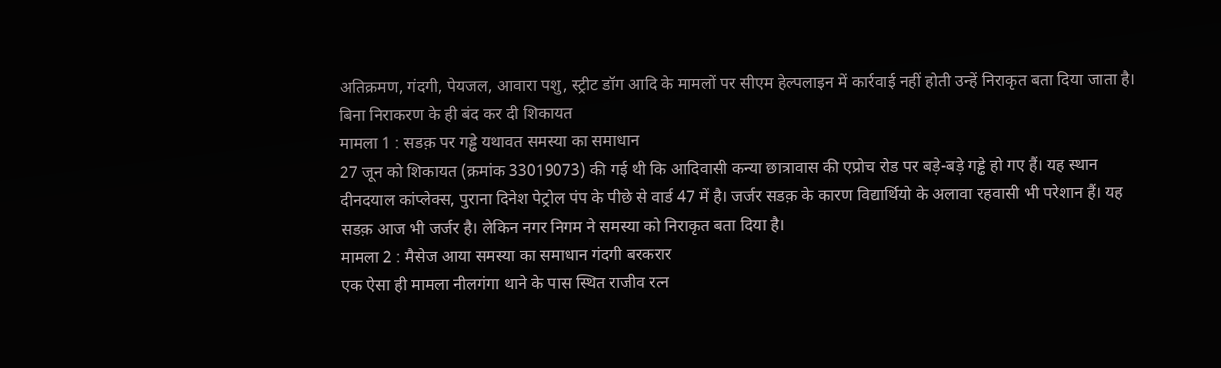अतिक्रमण, गंदगी, पेयजल, आवारा पशु, स्ट्रीट डॉग आदि के मामलों पर सीएम हेल्पलाइन में कार्रवाई नहीं होती उन्हें निराकृत बता दिया जाता है।
बिना निराकरण के ही बंद कर दी शिकायत
मामला 1 : सडक़ पर गड्ढे यथावत समस्या का समाधान
27 जून को शिकायत (क्रमांक 33019073) की गई थी कि आदिवासी कन्या छात्रावास की एप्रोच रोड पर बड़े-बड़े गड्ढे हो गए हैं। यह स्थान दीनदयाल कांप्लेक्स, पुराना दिनेश पेट्रोल पंप के पीछे से वार्ड 47 में है। जर्जर सडक़ के कारण विद्यार्थियो के अलावा रहवासी भी परेशान हैं। यह सडक़ आज भी जर्जर है। लेकिन नगर निगम ने समस्या को निराकृत बता दिया है।
मामला 2 : मैसेज आया समस्या का समाधान गंदगी बरकरार
एक ऐसा ही मामला नीलगंगा थाने के पास स्थित राजीव रत्न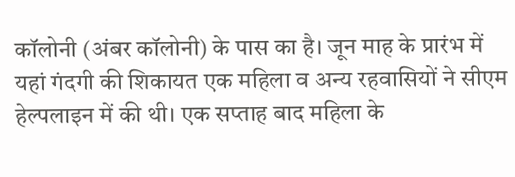कॉलोनी (अंबर कॉलोनी) के पास का है। जून माह के प्रारंभ में यहां गंदगी की शिकायत एक महिला व अन्य रहवासियों ने सीएम हेल्पलाइन में की थी। एक सप्ताह बाद महिला के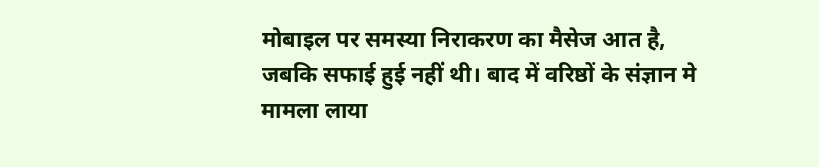मोबाइल पर समस्या निराकरण का मैसेज आत है, जबकि सफाई हुई नहीं थी। बाद में वरिष्ठों के संज्ञान मे मामला लाया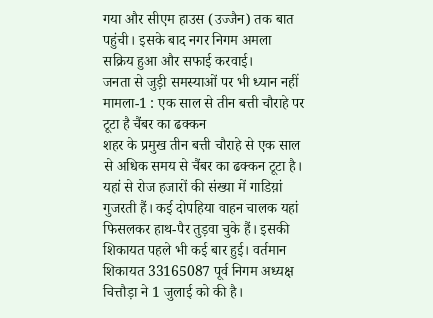गया और सीएम हाउस (उज्जैन) तक बात पहुंची। इसके बाद नगर निगम अमला सक्रिय हुआ और सफाई करवाई।
जनता से जुड़ी समस्याओं पर भी ध्यान नहीं
मामला-1 : एक साल से तीन बत्ती चौराहे पर टूटा है चैंबर का ढक्कन
शहर के प्रमुख तीन बत्ती चौराहे से एक साल से अधिक समय से चैंबर का ढक्कन टूटा है। यहां से रोज हजारों की संख्या में गाडिय़ां गुजरती हैं। कई दोपहिया वाहन चालक यहां फिसलकर हाथ-पैर तुड़वा चुके हैं। इसकी शिकायत पहले भी कई बार हुई। वर्तमान शिकायत 33165087 पूर्व निगम अध्यक्ष चित्तौड़ा ने 1 जुलाई को की है।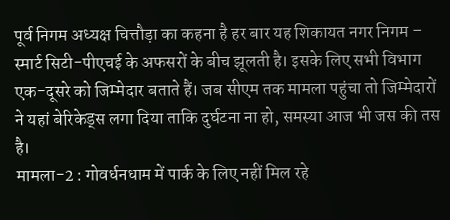पूर्व निगम अध्यक्ष चित्तौड़ा का कहना है हर बार यह शिकायत नगर निगम – स्मार्ट सिटी-पीएचई के अफसरों के बीच झूलती है। इसके लिए सभी विभाग एक-दूसरे को जिम्मेदार बताते हैं। जब सीएम तक मामला पहुंचा तो जिम्मेदारों ने यहां बेरिकेड्स लगा दिया ताकि दुर्घटना ना हो, समस्या आज भी जस की तस है।
मामला-2 : गोवर्धनधाम में पार्क के लिए नहीं मिल रहे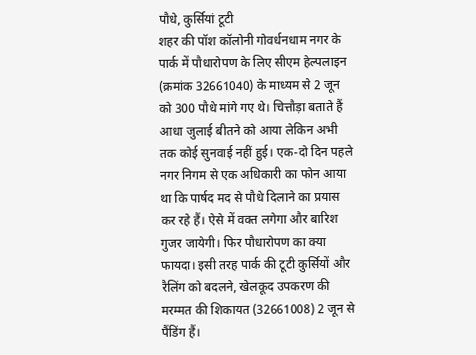पौधे, कुर्सियां टूटी
शहर की पॉश कॉलोनी गोवर्धनधाम नगर के पार्क में पौधारोपण के लिए सीएम हेल्पलाइन (क्रमांक 32661040) के माध्यम से 2 जून को 300 पौधे मांगे गए थे। चित्तौड़ा बताते हैं आधा जुलाई बीतने को आया लेकिन अभी तक कोई सुनवाई नहीं हुई। एक-दो दिन पहले नगर निगम से एक अधिकारी का फोन आया था कि पार्षद मद से पौधे दिलाने का प्रयास कर रहे हैं। ऐसे में वक्त लगेगा और बारिश गुजर जायेगी। फिर पौधारोपण का क्या फायदा। इसी तरह पार्क की टूटी कुर्सियों और रैलिंग को बदलने, खेलकूद उपकरण की मरम्मत की शिकायत (32661008) 2 जून से पैंडिंग हैं।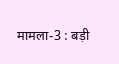मामला-3 : बड़ी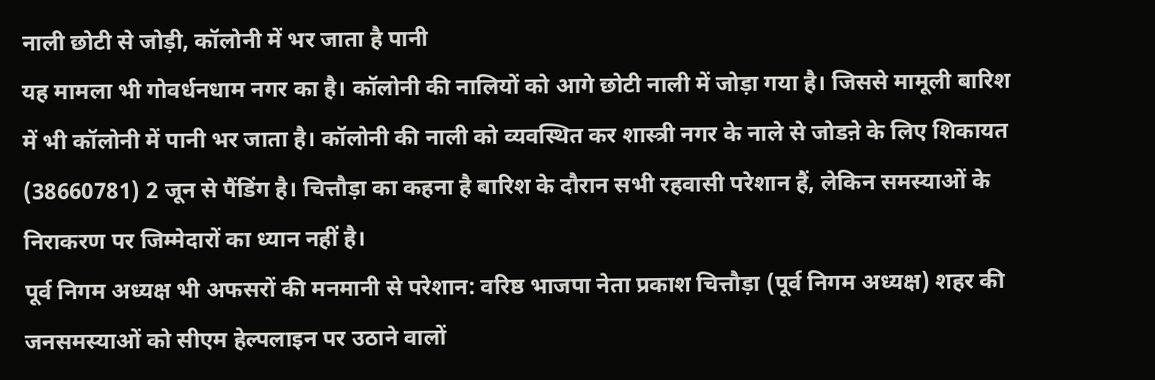नाली छोटी से जोड़ी, कॉलोनी में भर जाता है पानी
यह मामला भी गोवर्धनधाम नगर का है। कॉलोनी की नालियों को आगे छोटी नाली में जोड़ा गया है। जिससे मामूली बारिश में भी कॉलोनी में पानी भर जाता है। कॉलोनी की नाली को व्यवस्थित कर शास्त्री नगर के नाले से जोडऩे के लिए शिकायत (38660781) 2 जून से पैंडिंग है। चित्तौड़ा का कहना है बारिश के दौरान सभी रहवासी परेशान हैं, लेकिन समस्याओं के निराकरण पर जिम्मेदारों का ध्यान नहीं है।
पूर्व निगम अध्यक्ष भी अफसरों की मनमानी से परेशान: वरिष्ठ भाजपा नेता प्रकाश चित्तौड़ा (पूर्व निगम अध्यक्ष) शहर की जनसमस्याओं को सीएम हेल्पलाइन पर उठाने वालों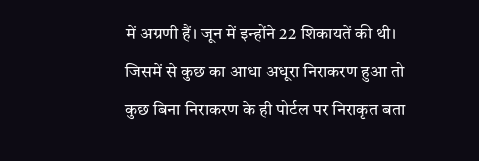में अग्रणी हैं। जून में इन्होंने 22 शिकायतें की थी। जिसमें से कुछ का आधा अधूरा निराकरण हुआ तो कुछ बिना निराकरण के ही पोर्टल पर निराकृत बता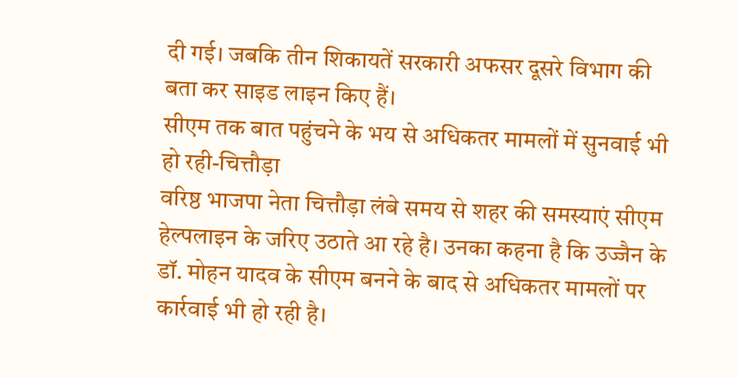दी गई। जबकि तीन शिकायतें सरकारी अफसर दूसरे विभाग की बता कर साइड लाइन किए हैं।
सीएम तक बात पहुंचने के भय से अधिकतर मामलों में सुनवाई भी हो रही-चित्तौड़ा
वरिष्ठ भाजपा नेता चित्तौड़ा लंबे समय से शहर की समस्याएं सीएम हेल्पलाइन के जरिए उठाते आ रहे है। उनका कहना है कि उज्जैन के डॉ. मोहन यादव के सीएम बनने के बाद से अधिकतर मामलों पर कार्रवाई भी हो रही है।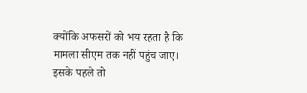क्योंकि अफसरों को भय रहता है कि मामला सीएम तक नहीं पहुंच जाए। इसके पहले तो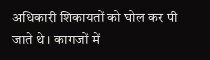अधिकारी शिकायतों को घोल कर पी जाते थे। कागजों में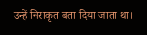उन्हें निराकृत बता दिया जाता था।